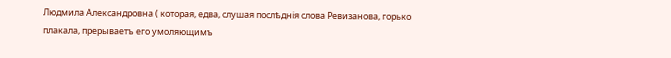Людмила Александровна ( которая, едва, слушая послѣднія слова Ревизанова, горько плакала, прерываетъ его умоляющимъ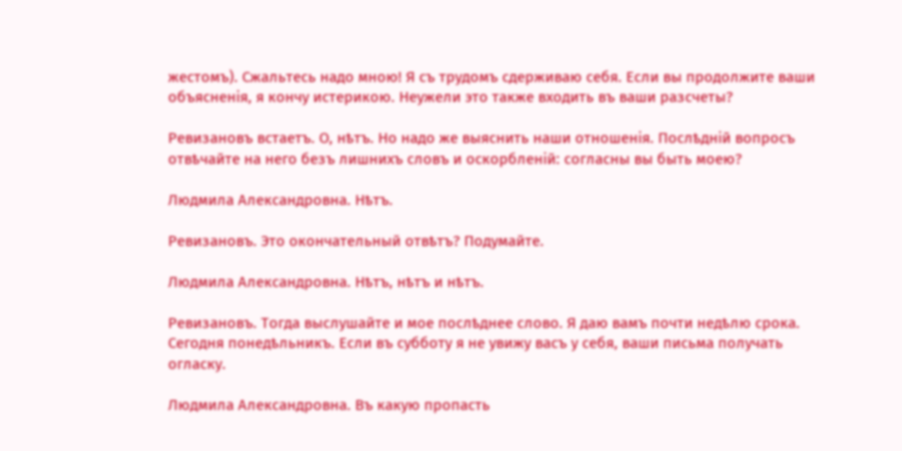жестомъ). Сжальтесь надо мною! Я съ трудомъ сдерживаю себя. Если вы продолжите ваши объясненія, я кончу истерикою. Неужели это также входить въ ваши разсчеты?

Ревизановъ встаетъ. О, нѣтъ. Но надо же выяснить наши отношенія. Послѣдній вопросъ отвѣчайте на него безъ лишнихъ словъ и оскорбленій: согласны вы быть моею?

Людмила Александровна. Нѣтъ.

Ревизановъ. Это окончательный отвѣтъ? Подумайте.

Людмила Александровна. Нѣтъ, нѣтъ и нѣтъ.

Ревизановъ. Тогда выслушайте и мое послѣднее слово. Я даю вамъ почти недѣлю срока. Сегодня понедѣльникъ. Если въ субботу я не увижу васъ у себя, ваши письма получать огласку.

Людмила Александровна. Въ какую пропасть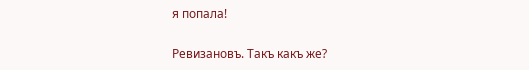я попала!

Ревизановъ. Такъ какъ же?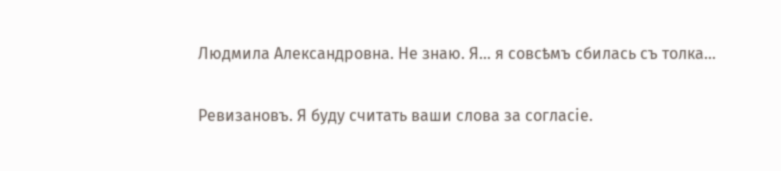Людмила Александровна. Не знаю. Я… я совсѣмъ сбилась съ толка…

Ревизановъ. Я буду считать ваши слова за согласіе.